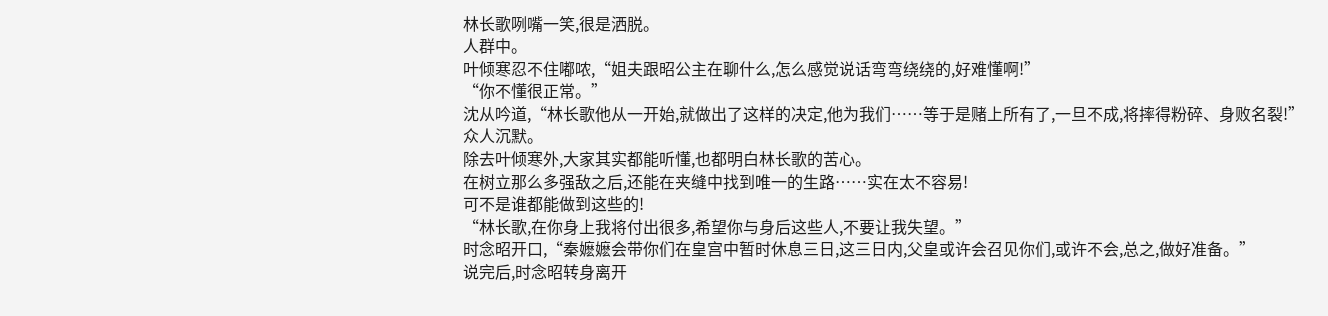林长歌咧嘴一笑,很是洒脱。
人群中。
叶倾寒忍不住嘟哝,“姐夫跟昭公主在聊什么,怎么感觉说话弯弯绕绕的,好难懂啊!”
“你不懂很正常。”
沈从吟道,“林长歌他从一开始,就做出了这样的决定,他为我们……等于是赌上所有了,一旦不成,将摔得粉碎、身败名裂!”
众人沉默。
除去叶倾寒外,大家其实都能听懂,也都明白林长歌的苦心。
在树立那么多强敌之后,还能在夹缝中找到唯一的生路……实在太不容易!
可不是谁都能做到这些的!
“林长歌,在你身上我将付出很多,希望你与身后这些人,不要让我失望。”
时念昭开口,“秦嬷嬷会带你们在皇宫中暂时休息三日,这三日内,父皇或许会召见你们,或许不会,总之,做好准备。”
说完后,时念昭转身离开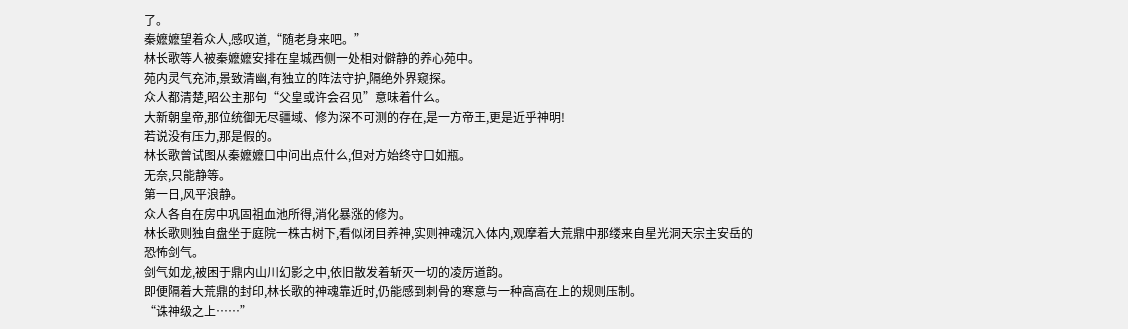了。
秦嬷嬷望着众人,感叹道,“随老身来吧。”
林长歌等人被秦嬷嬷安排在皇城西侧一处相对僻静的养心苑中。
苑内灵气充沛,景致清幽,有独立的阵法守护,隔绝外界窥探。
众人都清楚,昭公主那句“父皇或许会召见”意味着什么。
大新朝皇帝,那位统御无尽疆域、修为深不可测的存在,是一方帝王,更是近乎神明!
若说没有压力,那是假的。
林长歌曾试图从秦嬷嬷口中问出点什么,但对方始终守口如瓶。
无奈,只能静等。
第一日,风平浪静。
众人各自在房中巩固祖血池所得,消化暴涨的修为。
林长歌则独自盘坐于庭院一株古树下,看似闭目养神,实则神魂沉入体内,观摩着大荒鼎中那缕来自星光洞天宗主安岳的恐怖剑气。
剑气如龙,被困于鼎内山川幻影之中,依旧散发着斩灭一切的凌厉道韵。
即便隔着大荒鼎的封印,林长歌的神魂靠近时,仍能感到刺骨的寒意与一种高高在上的规则压制。
“诛神级之上……”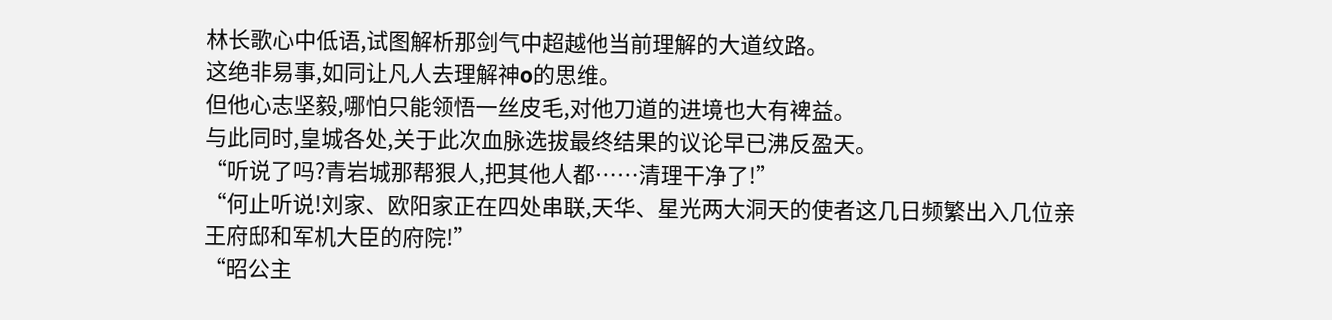林长歌心中低语,试图解析那剑气中超越他当前理解的大道纹路。
这绝非易事,如同让凡人去理解神o的思维。
但他心志坚毅,哪怕只能领悟一丝皮毛,对他刀道的进境也大有裨益。
与此同时,皇城各处,关于此次血脉选拔最终结果的议论早已沸反盈天。
“听说了吗?青岩城那帮狠人,把其他人都……清理干净了!”
“何止听说!刘家、欧阳家正在四处串联,天华、星光两大洞天的使者这几日频繁出入几位亲王府邸和军机大臣的府院!”
“昭公主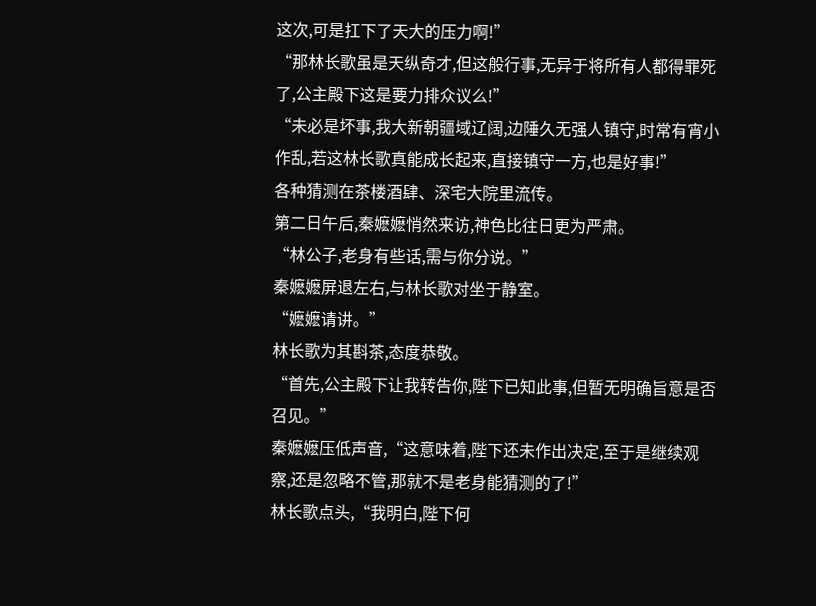这次,可是扛下了天大的压力啊!”
“那林长歌虽是天纵奇才,但这般行事,无异于将所有人都得罪死了,公主殿下这是要力排众议么!”
“未必是坏事,我大新朝疆域辽阔,边陲久无强人镇守,时常有宵小作乱,若这林长歌真能成长起来,直接镇守一方,也是好事!”
各种猜测在茶楼酒肆、深宅大院里流传。
第二日午后,秦嬷嬷悄然来访,神色比往日更为严肃。
“林公子,老身有些话,需与你分说。”
秦嬷嬷屏退左右,与林长歌对坐于静室。
“嬷嬷请讲。”
林长歌为其斟茶,态度恭敬。
“首先,公主殿下让我转告你,陛下已知此事,但暂无明确旨意是否召见。”
秦嬷嬷压低声音,“这意味着,陛下还未作出决定,至于是继续观察,还是忽略不管,那就不是老身能猜测的了!”
林长歌点头,“我明白,陛下何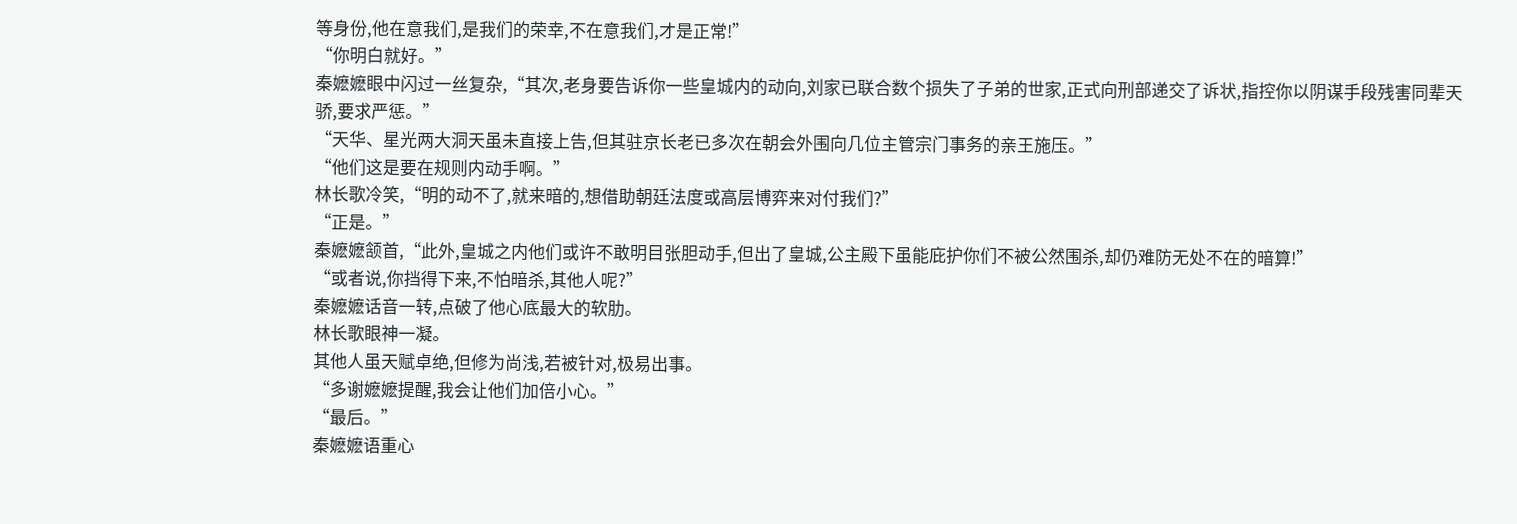等身份,他在意我们,是我们的荣幸,不在意我们,才是正常!”
“你明白就好。”
秦嬷嬷眼中闪过一丝复杂,“其次,老身要告诉你一些皇城内的动向,刘家已联合数个损失了子弟的世家,正式向刑部递交了诉状,指控你以阴谋手段残害同辈天骄,要求严惩。”
“天华、星光两大洞天虽未直接上告,但其驻京长老已多次在朝会外围向几位主管宗门事务的亲王施压。”
“他们这是要在规则内动手啊。”
林长歌冷笑,“明的动不了,就来暗的,想借助朝廷法度或高层博弈来对付我们?”
“正是。”
秦嬷嬷颔首,“此外,皇城之内他们或许不敢明目张胆动手,但出了皇城,公主殿下虽能庇护你们不被公然围杀,却仍难防无处不在的暗算!”
“或者说,你挡得下来,不怕暗杀,其他人呢?”
秦嬷嬷话音一转,点破了他心底最大的软肋。
林长歌眼神一凝。
其他人虽天赋卓绝,但修为尚浅,若被针对,极易出事。
“多谢嬷嬷提醒,我会让他们加倍小心。”
“最后。”
秦嬷嬷语重心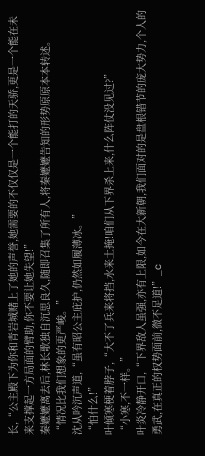长,“公主殿下为你和青岩城赌上了她的声誉,她需要的不仅仅是一个能打的天骄,更是一个能在未来支撑起一方局面的臂助,你不要让她失望!”
秦嬷嬷离去后,林长歌独自沉思良久,随即召集了所有人,将秦嬷嬷告知的形势原原本本转述。
“情况比我们想象的更严峻。”
沈从吟沉声道,“虽有昭公主庇护,仍然如履薄冰。”
“怕什么!”
叶倾寒梗着脖子,“大不了兵来将挡,水来土掩!咱们从下界杀上来,什么阵仗没见过?”
“小寒,不一样。”
叶炎冷静开口,“下界敌人虽强,亦有上限,如今在大新朝,我们面对的是盘根错节的庞大势力,个人的勇武,在真正的权势面前,微不足道!”_c